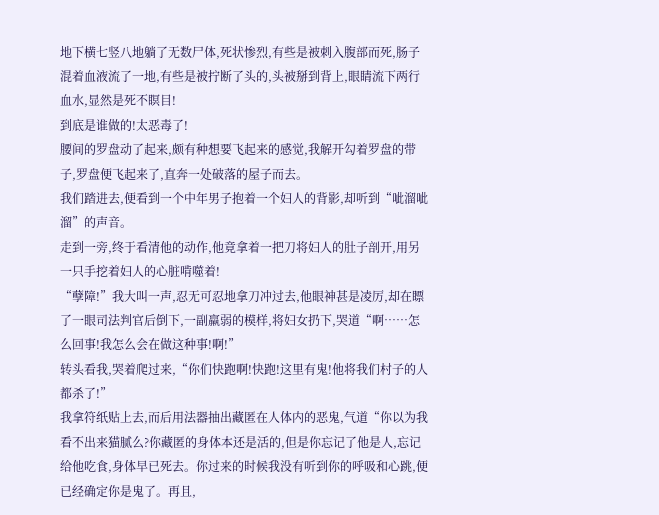地下横七竖八地躺了无数尸体,死状惨烈,有些是被刺入腹部而死,肠子混着血液流了一地,有些是被拧断了头的,头被掰到背上,眼睛流下两行血水,显然是死不瞑目!
到底是谁做的!太恶毒了!
腰间的罗盘动了起来,颇有种想要飞起来的感觉,我解开勾着罗盘的带子,罗盘便飞起来了,直奔一处破落的屋子而去。
我们踏进去,便看到一个中年男子抱着一个妇人的背影,却听到“呲溜呲溜”的声音。
走到一旁,终于看清他的动作,他竟拿着一把刀将妇人的肚子剖开,用另一只手挖着妇人的心脏啃噬着!
“孽障!”我大叫一声,忍无可忍地拿刀冲过去,他眼神甚是凌厉,却在瞟了一眼司法判官后倒下,一副羸弱的模样,将妇女扔下,哭道“啊……怎么回事!我怎么会在做这种事!啊!”
转头看我,哭着爬过来,“你们快跑啊!快跑!这里有鬼!他将我们村子的人都杀了!”
我拿符纸贴上去,而后用法器抽出藏匿在人体内的恶鬼,气道“你以为我看不出来猫腻么?你藏匿的身体本还是活的,但是你忘记了他是人,忘记给他吃食,身体早已死去。你过来的时候我没有听到你的呼吸和心跳,便已经确定你是鬼了。再且,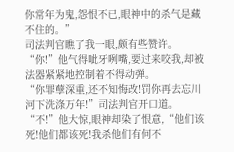你常年为鬼,怨恨不已,眼神中的杀气是藏不住的。”
司法判官瞧了我一眼,颇有些赞许。
“你!”他气得呲牙咧嘴,要过来咬我,却被法器紧紧地控制着不得动弹。
“你罪孽深重,还不知悔改!罚你再去忘川河下洗涤万年!”司法判官开口道。
“不!”他大惊,眼神却染了恨意,“他们该死!他们都该死!我杀他们有何不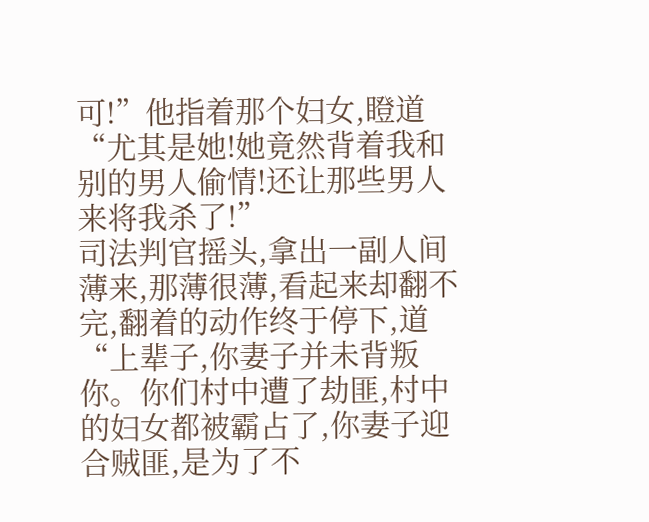可!”他指着那个妇女,瞪道“尤其是她!她竟然背着我和别的男人偷情!还让那些男人来将我杀了!”
司法判官摇头,拿出一副人间薄来,那薄很薄,看起来却翻不完,翻着的动作终于停下,道“上辈子,你妻子并未背叛你。你们村中遭了劫匪,村中的妇女都被霸占了,你妻子迎合贼匪,是为了不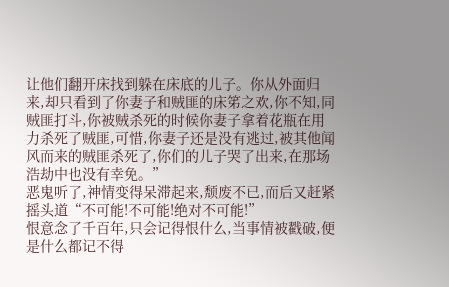让他们翻开床找到躲在床底的儿子。你从外面归来,却只看到了你妻子和贼匪的床笫之欢,你不知,同贼匪打斗,你被贼杀死的时候你妻子拿着花瓶在用力杀死了贼匪,可惜,你妻子还是没有逃过,被其他闻风而来的贼匪杀死了,你们的儿子哭了出来,在那场浩劫中也没有幸免。”
恶鬼听了,神情变得呆滞起来,颓废不已,而后又赶紧摇头道“不可能!不可能!绝对不可能!”
恨意念了千百年,只会记得恨什么,当事情被戳破,便是什么都记不得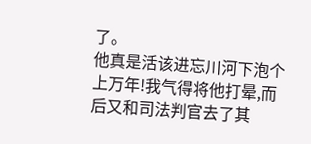了。
他真是活该进忘川河下泡个上万年!我气得将他打晕,而后又和司法判官去了其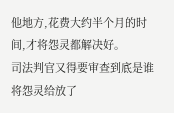他地方,花费大约半个月的时间,才将怨灵都解决好。
司法判官又得要审查到底是谁将怨灵给放了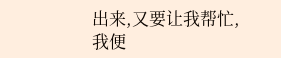出来,又要让我帮忙,我便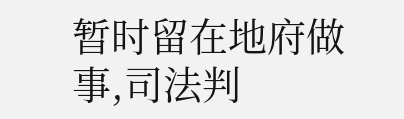暂时留在地府做事,司法判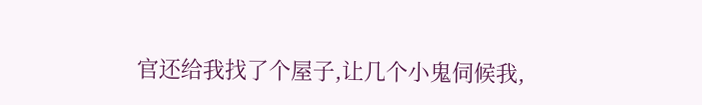官还给我找了个屋子,让几个小鬼伺候我,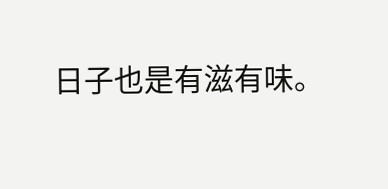日子也是有滋有味。